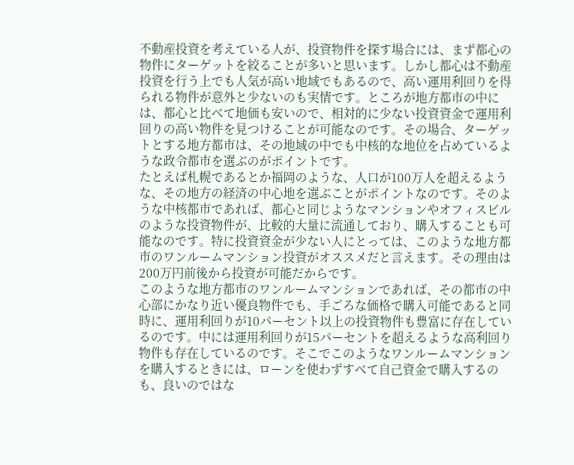不動産投資を考えている人が、投資物件を探す場合には、まず都心の物件にターゲットを絞ることが多いと思います。しかし都心は不動産投資を行う上でも人気が高い地域でもあるので、高い運用利回りを得られる物件が意外と少ないのも実情です。ところが地方都市の中には、都心と比べて地価も安いので、相対的に少ない投資資金で運用利回りの高い物件を見つけることが可能なのです。その場合、ターゲットとする地方都市は、その地域の中でも中核的な地位を占めているような政令都市を選ぶのがポイントです。
たとえば札幌であるとか福岡のような、人口が100万人を超えるような、その地方の経済の中心地を選ぶことがポイントなのです。そのような中核都市であれば、都心と同じようなマンションやオフィスビルのような投資物件が、比較的大量に流通しており、購入することも可能なのです。特に投資資金が少ない人にとっては、このような地方都市のワンルームマンション投資がオススメだと言えます。その理由は200万円前後から投資が可能だからです。
このような地方都市のワンルームマンションであれば、その都市の中心部にかなり近い優良物件でも、手ごろな価格で購入可能であると同時に、運用利回りが10パーセント以上の投資物件も豊富に存在しているのです。中には運用利回りが15パーセントを超えるような高利回り物件も存在しているのです。そこでこのようなワンルームマンションを購入するときには、ローンを使わずすべて自己資金で購入するのも、良いのではな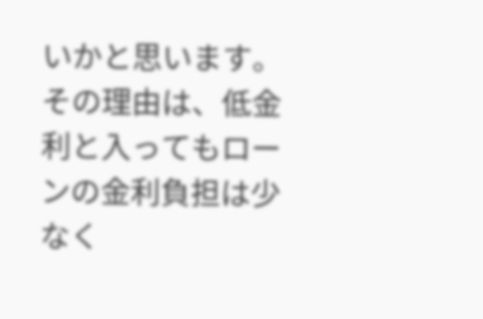いかと思います。その理由は、低金利と入ってもローンの金利負担は少なく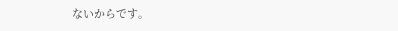ないからです。